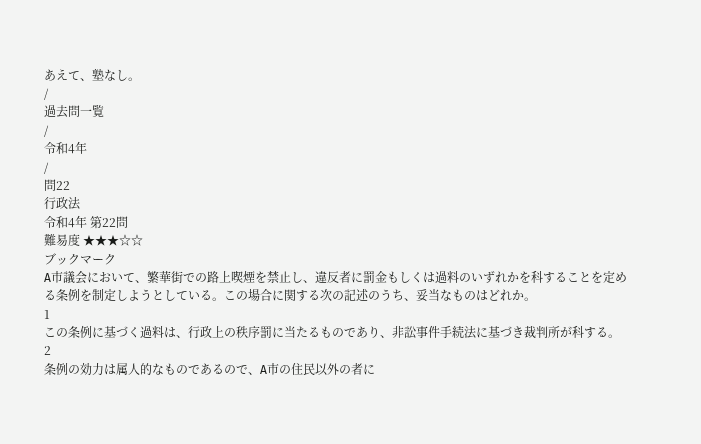あえて、塾なし。
/
過去問一覧
/
令和4年
/
問22
行政法
令和4年 第22問
難易度 ★★★☆☆
ブックマーク
A市議会において、繁華街での路上喫煙を禁止し、違反者に罰金もしくは過料のいずれかを科することを定める条例を制定しようとしている。この場合に関する次の記述のうち、妥当なものはどれか。
1
この条例に基づく過料は、行政上の秩序罰に当たるものであり、非訟事件手続法に基づき裁判所が科する。
2
条例の効力は属人的なものであるので、A市の住民以外の者に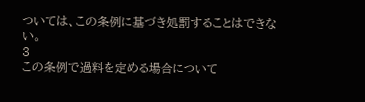ついては、この条例に基づき処罰することはできない。
3
この条例で過料を定める場合について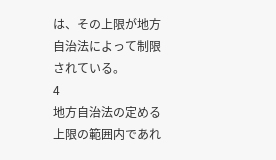は、その上限が地方自治法によって制限されている。
4
地方自治法の定める上限の範囲内であれ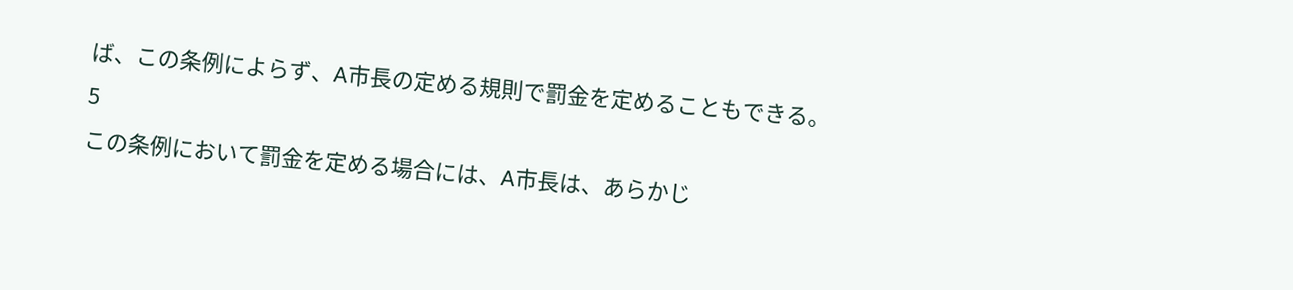ば、この条例によらず、A市長の定める規則で罰金を定めることもできる。
5
この条例において罰金を定める場合には、A市長は、あらかじ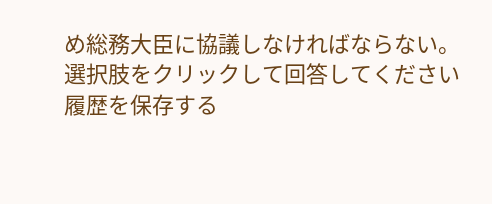め総務大臣に協議しなければならない。
選択肢をクリックして回答してください
履歴を保存する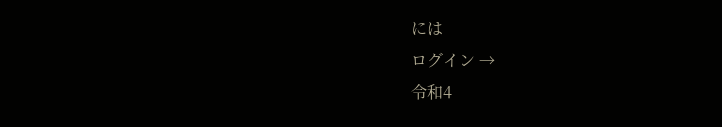には
ログイン →
令和4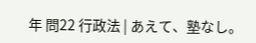年 問22 行政法 | あえて、塾なし。